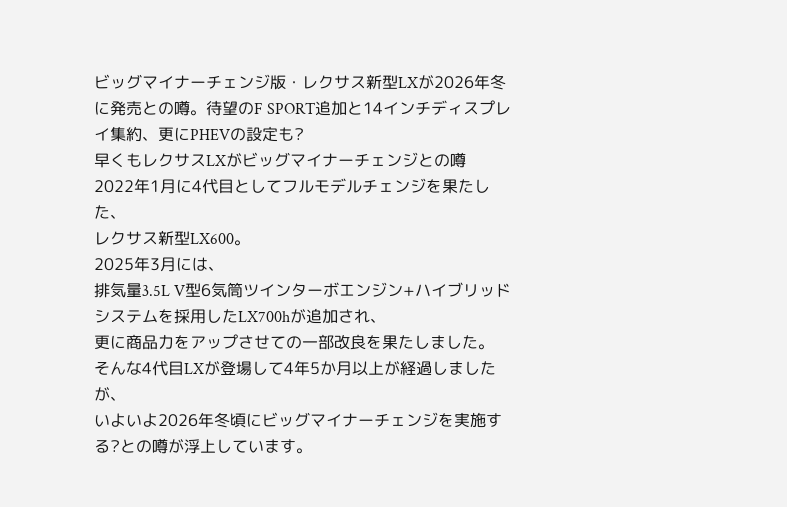ビッグマイナーチェンジ版・レクサス新型LXが2026年冬に発売との噂。待望のF SPORT追加と14インチディスプレイ集約、更にPHEVの設定も?
早くもレクサスLXがビッグマイナーチェンジとの噂
2022年1月に4代目としてフルモデルチェンジを果たした、
レクサス新型LX600。
2025年3月には、
排気量3.5L V型6気筒ツインターボエンジン+ハイブリッドシステムを採用したLX700hが追加され、
更に商品力をアップさせての一部改良を果たしました。
そんな4代目LXが登場して4年5か月以上が経過しましたが、
いよいよ2026年冬頃にビッグマイナーチェンジを実施する?との噂が浮上しています。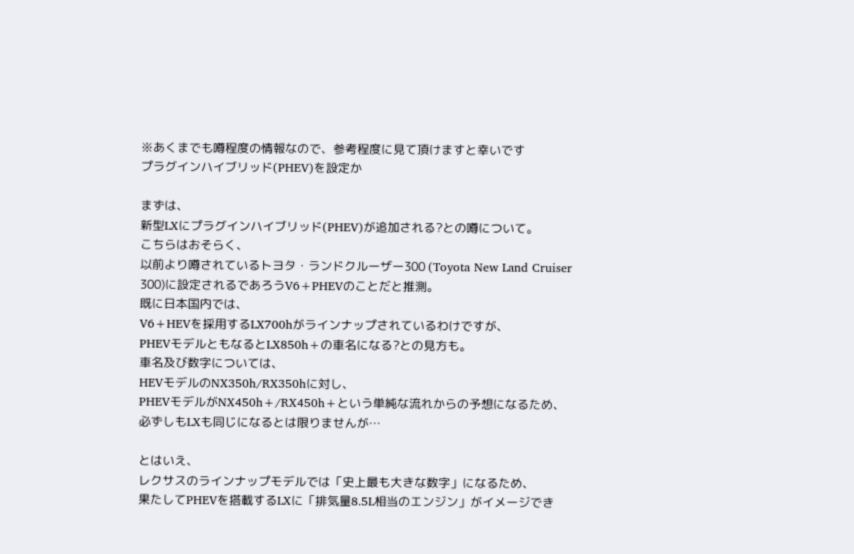※あくまでも噂程度の情報なので、参考程度に見て頂けますと幸いです
プラグインハイブリッド(PHEV)を設定か

まずは、
新型LXにプラグインハイブリッド(PHEV)が追加される?との噂について。
こちらはおそらく、
以前より噂されているトヨタ・ランドクルーザー300 (Toyota New Land Cruiser 300)に設定されるであろうV6+PHEVのことだと推測。
既に日本国内では、
V6+HEVを採用するLX700hがラインナップされているわけですが、
PHEVモデルともなるとLX850h+の車名になる?との見方も。
車名及び数字については、
HEVモデルのNX350h/RX350hに対し、
PHEVモデルがNX450h+/RX450h+という単純な流れからの予想になるため、
必ずしもLXも同じになるとは限りませんが…

とはいえ、
レクサスのラインナップモデルでは「史上最も大きな数字」になるため、
果たしてPHEVを搭載するLXに「排気量8.5L相当のエンジン」がイメージでき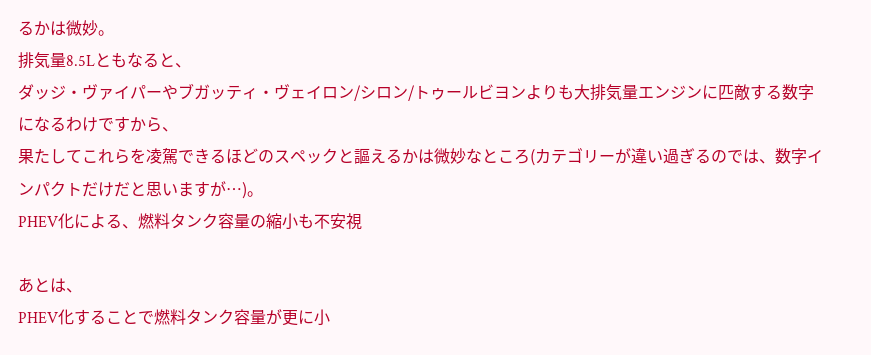るかは微妙。
排気量8.5Lともなると、
ダッジ・ヴァイパーやブガッティ・ヴェイロン/シロン/トゥールビヨンよりも大排気量エンジンに匹敵する数字になるわけですから、
果たしてこれらを凌駕できるほどのスペックと謳えるかは微妙なところ(カテゴリーが違い過ぎるのでは、数字インパクトだけだと思いますが…)。
PHEV化による、燃料タンク容量の縮小も不安視

あとは、
PHEV化することで燃料タンク容量が更に小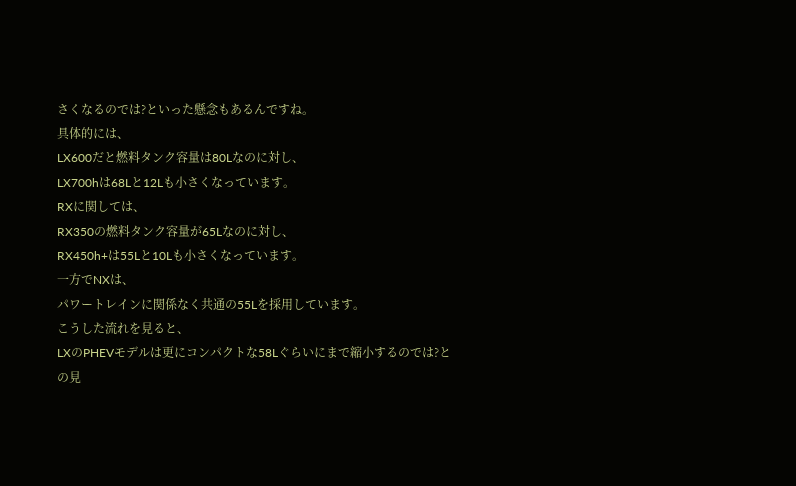さくなるのでは?といった懸念もあるんですね。
具体的には、
LX600だと燃料タンク容量は80Lなのに対し、
LX700hは68Lと12Lも小さくなっています。
RXに関しては、
RX350の燃料タンク容量が65Lなのに対し、
RX450h+は55Lと10Lも小さくなっています。
一方でNXは、
パワートレインに関係なく共通の55Lを採用しています。
こうした流れを見ると、
LXのPHEVモデルは更にコンパクトな58Lぐらいにまで縮小するのでは?との見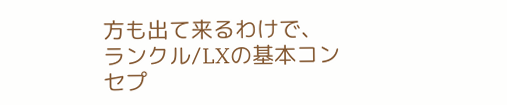方も出て来るわけで、
ランクル/LXの基本コンセプ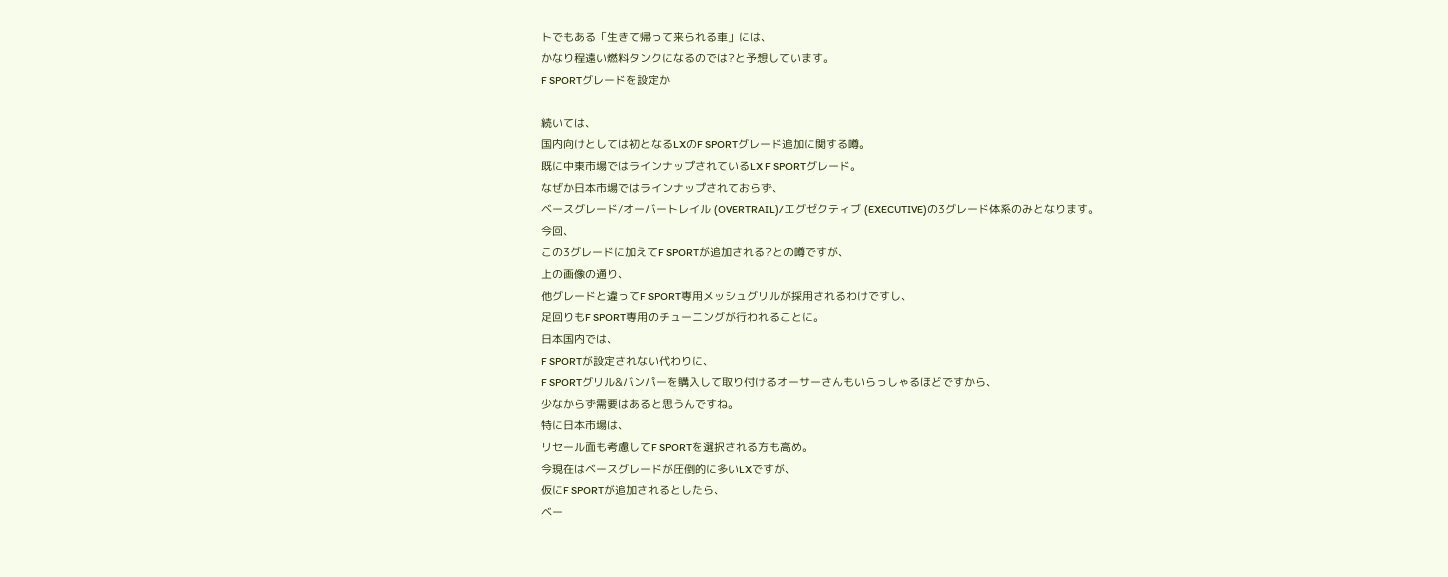トでもある「生きて帰って来られる車」には、
かなり程遠い燃料タンクになるのでは?と予想しています。
F SPORTグレードを設定か

続いては、
国内向けとしては初となるLXのF SPORTグレード追加に関する噂。
既に中東市場ではラインナップされているLX F SPORTグレード。
なぜか日本市場ではラインナップされておらず、
ベースグレード/オーバートレイル (OVERTRAIL)/エグゼクティブ (EXECUTIVE)の3グレード体系のみとなります。
今回、
この3グレードに加えてF SPORTが追加される?との噂ですが、
上の画像の通り、
他グレードと違ってF SPORT専用メッシュグリルが採用されるわけですし、
足回りもF SPORT専用のチューニングが行われることに。
日本国内では、
F SPORTが設定されない代わりに、
F SPORTグリル&バンパーを購入して取り付けるオーサーさんもいらっしゃるほどですから、
少なからず需要はあると思うんですね。
特に日本市場は、
リセール面も考慮してF SPORTを選択される方も高め。
今現在はベースグレードが圧倒的に多いLXですが、
仮にF SPORTが追加されるとしたら、
ベー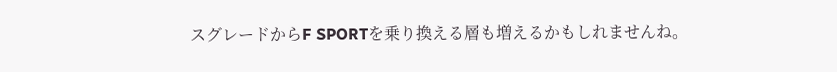スグレードからF SPORTを乗り換える層も増えるかもしれませんね。